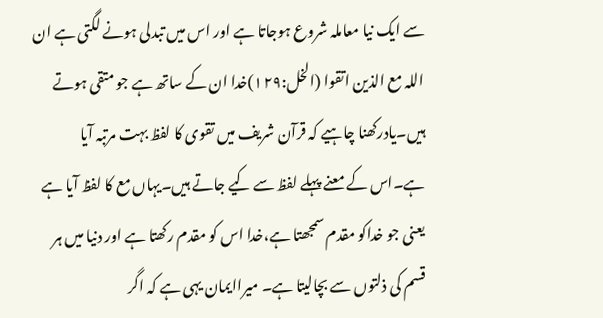سے ایک نیا معاملہ شروع ہوجاتا ہے اور اس میں تبدلی ہونے لگتی ہے ان اللہ مع الذین اتقوا (الخل:۱۲۹)خدا ان کے ساتھ ہے جو متقی ہوتے ہیں۔یادرکھنا چاہیے کہ قرآن شریف میں تقوی کا لفظ بہت مرتبہ آیا ہے۔اس کے معنے پہلے لفظ سے کیے جاتے ہیں۔یہاں مع کا لفظ آیا ہے یعنی جو خداکو مقدم سمجھتا ہے،خدا اس کو مقدم رکھتا ہے اور دنیا میں ہر قسم کی ذلتوں سے بچالیتا ہے۔ میراایمان یہی ہے کہ اگر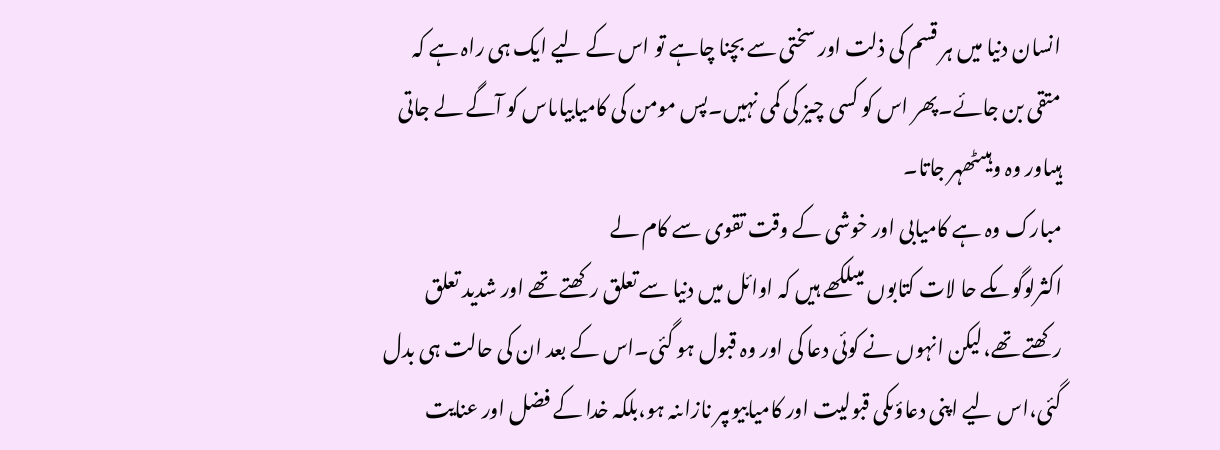انسان دنیا میں ہر قسم کی ذلت اور سختی سے بچنا چاہے تو اس کے لیے ایک ہی راہ ہے کہ متقی بن جائے۔پھر اس کو کسی چیز کی کمی نہیں۔پس مومن کی کامیابیاںاس کو آگے لے جاتی ہیںاور وہ وہیںٹھہر جاتا۔
مبارک وہ ہے کامیابی اور خوشی کے وقت تقوی سے کام لے
اکثرلوگوںکے حا لات کتابوں میںلکھے ہیں کہ اوائل میں دنیا سے تعلق رکھتے تھے اور شدید تعلق رکھتے تھے،لیکن انہوں نے کوئی دعا کی اور وہ قبول ہو گئی۔اس کے بعد ان کی حالت ہی بدل گئی،اس لیے اپنی دعاؤںکی قبولیت اور کامیابیوںپر نازاںنہ ہو،بلکہ خدا کے فضل اور عنایت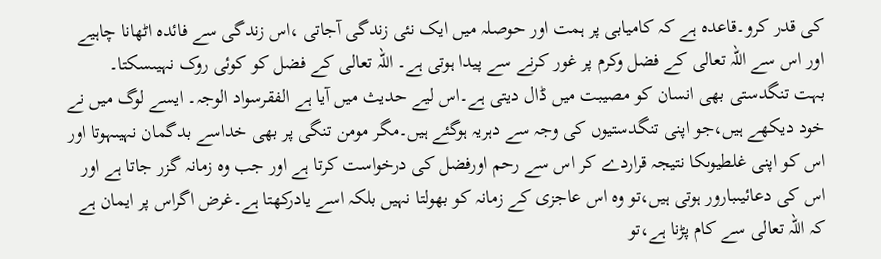کی قدر کرو۔قاعدہ ہے کہ کامیابی پر ہمت اور حوصلہ میں ایک نئی زندگی آجاتی ،اس زندگی سے فائدہ اٹھانا چاہیے اور اس سے اللہ تعالی کے فضل وکرم پر غور کرنے سے پیدا ہوتی ہے۔ اللہ تعالی کے فضل کو کوئی روک نہیںسکتا۔
بہت تنگدستی بھی انسان کو مصیبت میں ڈال دیتی ہے۔اس لیے حدیث میں آیا ہے الفقرسواد الوجہ۔ ایسے لوگ میں نے خود دیکھے ہیں،جو اپنی تنگدستیوں کی وجہ سے دہریہ ہوگئے ہیں۔مگر مومن تنگی پر بھی خداسے بدگمان نہیںہوتا اور اس کو اپنی غلطیوںکا نتیجہ قراردے کر اس سے رحم اورفضل کی درخواست کرتا ہے اور جب وہ زمانہ گزر جاتا ہے اور اس کی دعائیںبارور ہوتی ہیں،تو وہ اس عاجزی کے زمانہ کو بھولتا نہیں بلکہ اسے یادرکھتا ہے۔غرض اگراس پر ایمان ہے کہ اللہ تعالی سے کام پڑنا ہے،تو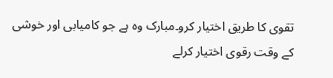تقوی کا طریق اختیار کرو۔مبارک وہ ہے جو کامیابی اور خوشی کے وقت رقوی اختیار کرلے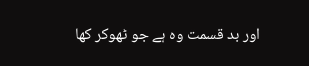اور بد قسمت وہ ہے جو ٹھوکر کھا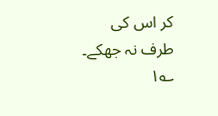کر اس کی طرف نہ جھکے۔ ؎۱